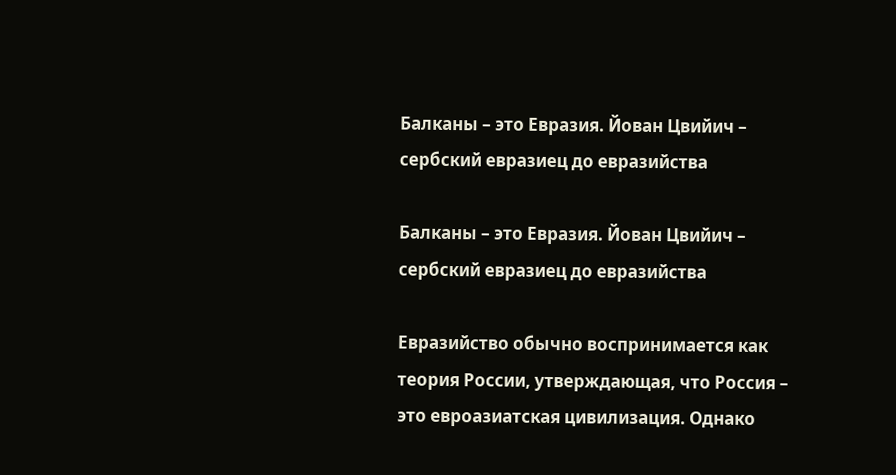Балканы – это Евразия. Йован Цвийич – сербский евразиец до евразийства

Балканы – это Евразия. Йован Цвийич – сербский евразиец до евразийства

Евразийство обычно воспринимается как теория России, утверждающая, что Россия – это евроазиатская цивилизация. Однако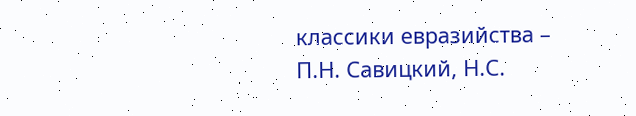классики евразийства – П.Н. Савицкий, Н.С.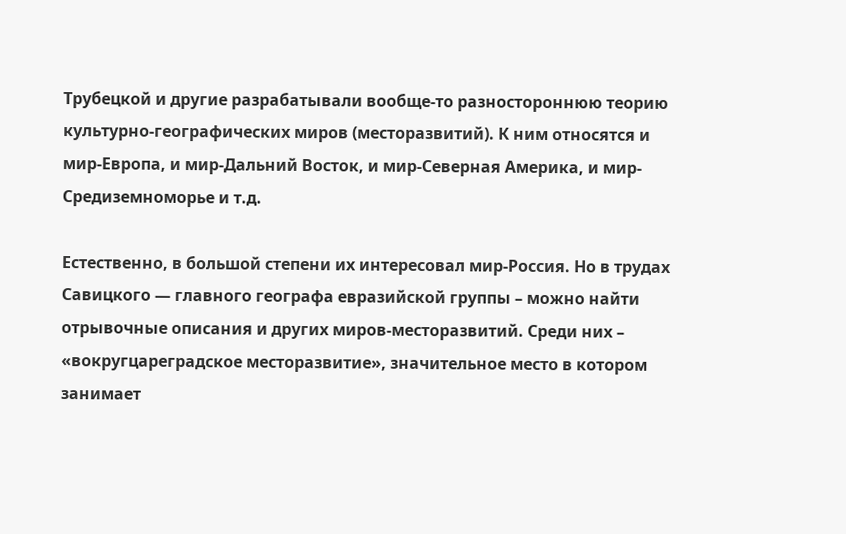Трубецкой и другие разрабатывали вообще-то разностороннюю теорию культурно-географических миров (месторазвитий). К ним относятся и мир-Европа, и мир-Дальний Восток, и мир-Северная Америка, и мир-Средиземноморье и т.д.

Естественно, в большой степени их интересовал мир-Россия. Но в трудах Савицкого — главного географа евразийской группы – можно найти отрывочные описания и других миров-месторазвитий. Среди них – «вокругцареградское месторазвитие», значительное место в котором занимает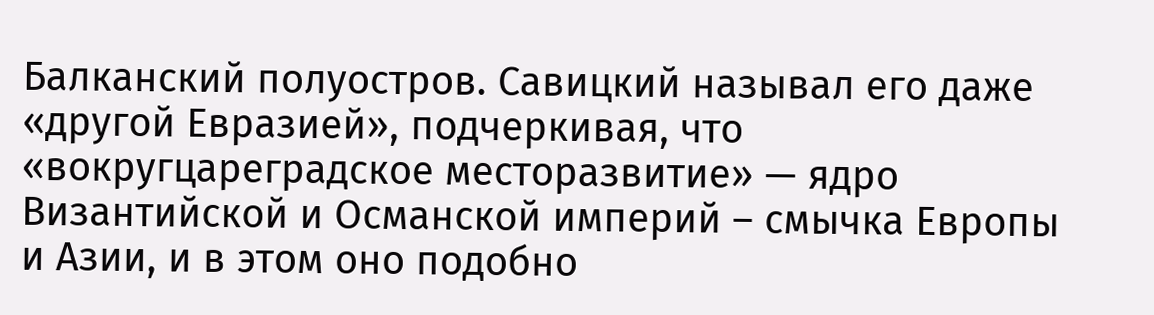Балканский полуостров. Савицкий называл его даже «другой Евразией», подчеркивая, что «вокругцареградское месторазвитие» — ядро Византийской и Османской империй – смычка Европы и Азии, и в этом оно подобно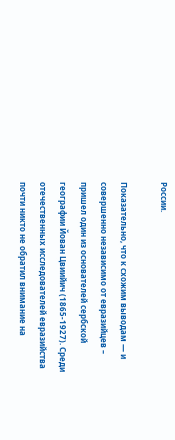России.

Показательно, что к схожим выводам — и совершенно независимо от евразийцев – пришел один из основателей сербской географии Йован Цвиийич (1865-1927). Среди отечественных исследователей евразийства почти никто не обратил внимание на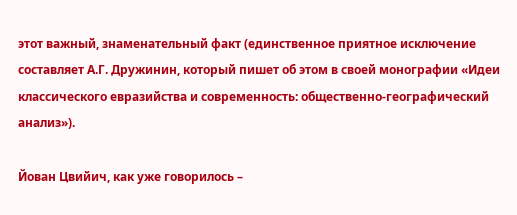этот важный, знаменательный факт (единственное приятное исключение составляет А.Г. Дружинин, который пишет об этом в своей монографии «Идеи классического евразийства и современность: общественно-географический анализ»).

Йован Цвийич, как уже говорилось –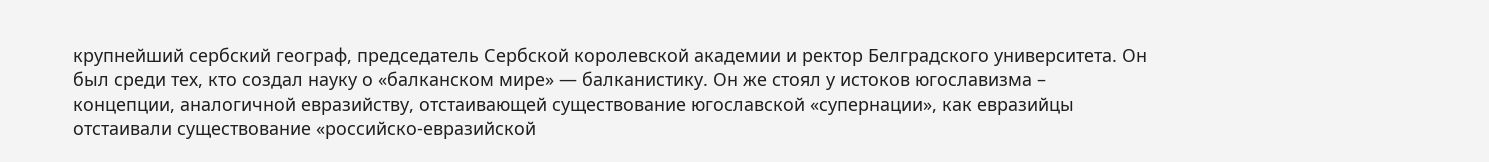крупнейший сербский географ, председатель Сербской королевской академии и ректор Белградского университета. Он был среди тех, кто создал науку о «балканском мире» — балканистику. Он же стоял у истоков югославизма – концепции, аналогичной евразийству, отстаивающей существование югославской «супернации», как евразийцы отстаивали существование «российско-евразийской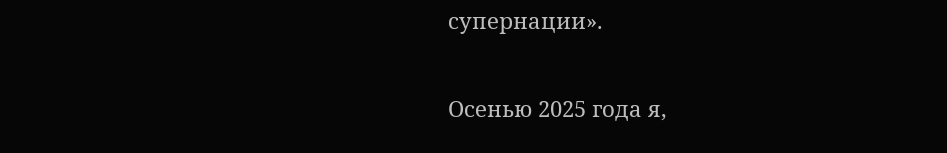супернации».

Осенью 2025 года я,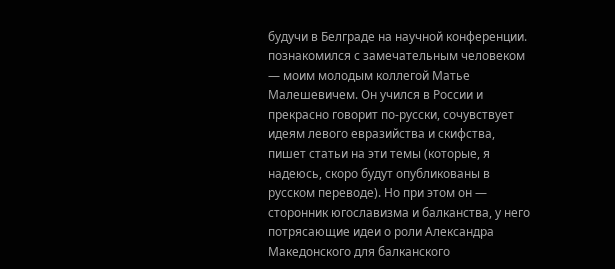будучи в Белграде на научной конференции. познакомился с замечательным человеком — моим молодым коллегой Матье Малешевичем. Он учился в России и прекрасно говорит по-русски, сочувствует идеям левого евразийства и скифства, пишет статьи на эти темы (которые, я надеюсь, скоро будут опубликованы в русском переводе). Но при этом он — сторонник югославизма и балканства, у него потрясающие идеи о роли Александра Македонского для балканского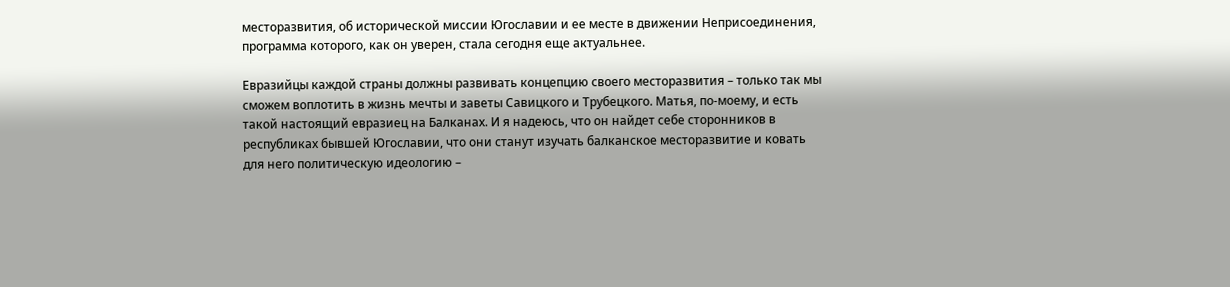месторазвития, об исторической миссии Югославии и ее месте в движении Неприсоединения, программа которого, как он уверен, стала сегодня еще актуальнее.

Евразийцы каждой страны должны развивать концепцию своего месторазвития – только так мы сможем воплотить в жизнь мечты и заветы Савицкого и Трубецкого. Матья, по-моему, и есть такой настоящий евразиец на Балканах. И я надеюсь, что он найдет себе сторонников в республиках бывшей Югославии, что они станут изучать балканское месторазвитие и ковать для него политическую идеологию –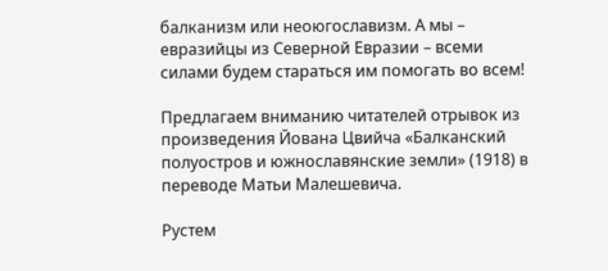балканизм или неоюгославизм. А мы – евразийцы из Северной Евразии – всеми силами будем стараться им помогать во всем!

Предлагаем вниманию читателей отрывок из произведения Йована Цвийча «Балканский полуостров и южнославянские земли» (1918) в переводе Матьи Малешевича.

Рустем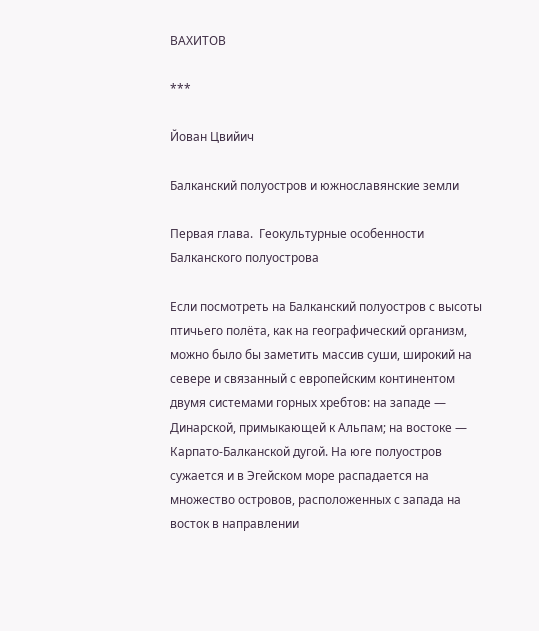ВАХИТОВ

***

Йован Цвийич

Балканский полуостров и южнославянские земли

Первая глава.  Геокультурные особенности Балканского полуострова

Если посмотреть на Балканский полуостров с высоты птичьего полёта, как на географический организм, можно было бы заметить массив суши, широкий на севере и связанный с европейским континентом двумя системами горных хребтов: на западе — Динарской, примыкающей к Альпам; на востоке — Карпато-Балканской дугой. На юге полуостров сужается и в Эгейском море распадается на множество островов, расположенных с запада на восток в направлении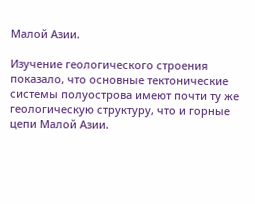Малой Азии.

Изучение геологического строения показало, что основные тектонические системы полуострова имеют почти ту же геологическую структуру, что и горные цепи Малой Азии.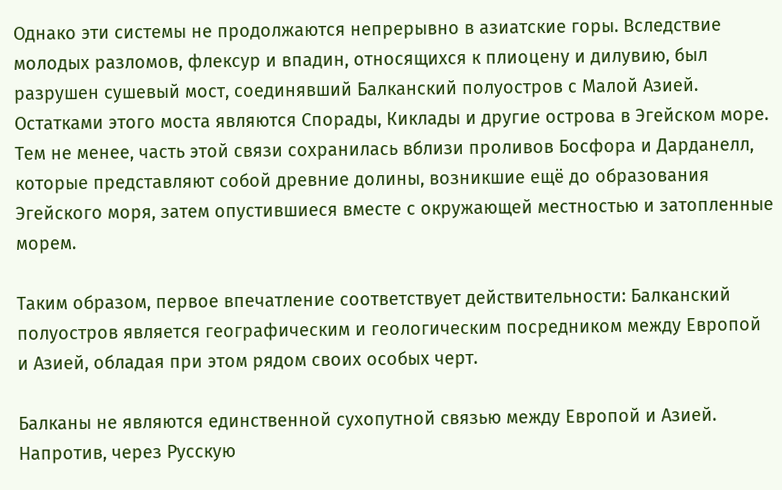Однако эти системы не продолжаются непрерывно в азиатские горы. Вследствие молодых разломов, флексур и впадин, относящихся к плиоцену и дилувию, был разрушен сушевый мост, соединявший Балканский полуостров с Малой Азией. Остатками этого моста являются Спорады, Киклады и другие острова в Эгейском море. Тем не менее, часть этой связи сохранилась вблизи проливов Босфора и Дарданелл, которые представляют собой древние долины, возникшие ещё до образования Эгейского моря, затем опустившиеся вместе с окружающей местностью и затопленные морем.

Таким образом, первое впечатление соответствует действительности: Балканский полуостров является географическим и геологическим посредником между Европой и Азией, обладая при этом рядом своих особых черт.

Балканы не являются единственной сухопутной связью между Европой и Азией. Напротив, через Русскую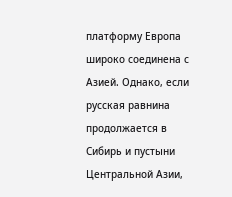платформу Европа широко соединена с Азией. Однако, если русская равнина продолжается в Сибирь и пустыни Центральной Азии,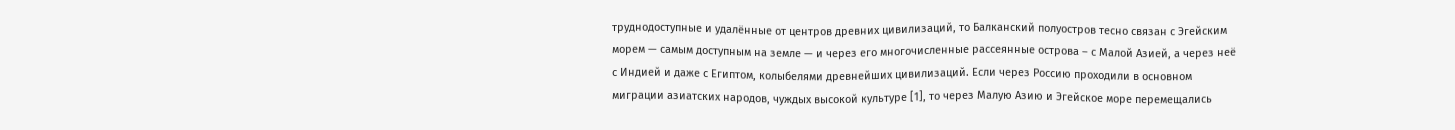труднодоступные и удалённые от центров древних цивилизаций, то Балканский полуостров тесно связан с Эгейским морем — самым доступным на земле — и через его многочисленные рассеянные острова – с Малой Азией, а через неё с Индией и даже с Египтом, колыбелями древнейших цивилизаций. Если через Россию проходили в основном миграции азиатских народов, чуждых высокой культуре [1], то через Малую Азию и Эгейское море перемещались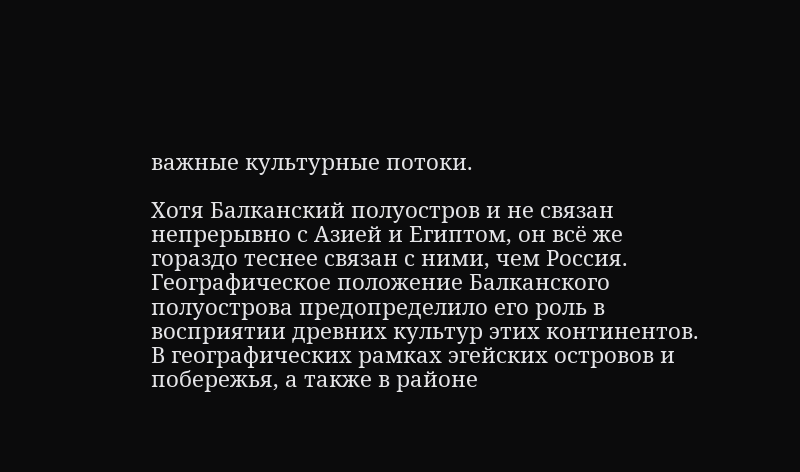важные культурные потоки.

Хотя Балканский полуостров и не связан непрерывно с Азией и Египтом, он всё же гораздо теснее связан с ними, чем Россия. Географическое положение Балканского полуострова предопределило его роль в восприятии древних культур этих континентов. В географических рамках эгейских островов и побережья, а также в районе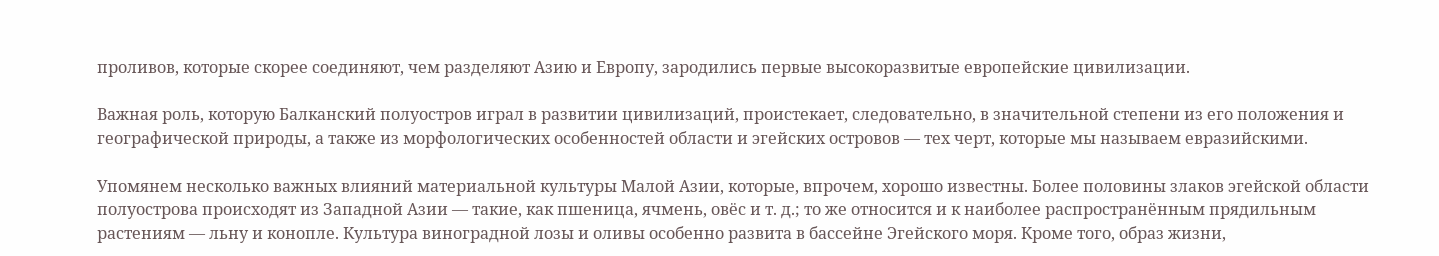проливов, которые скорее соединяют, чем разделяют Азию и Европу, зародились первые высокоразвитые европейские цивилизации.

Важная роль, которую Балканский полуостров играл в развитии цивилизаций, проистекает, следовательно, в значительной степени из его положения и географической природы, а также из морфологических особенностей области и эгейских островов — тех черт, которые мы называем евразийскими.

Упомянем несколько важных влияний материальной культуры Малой Азии, которые, впрочем, хорошо известны. Более половины злаков эгейской области полуострова происходят из Западной Азии — такие, как пшеница, ячмень, овёс и т. д.; то же относится и к наиболее распространённым прядильным растениям — льну и конопле. Культура виноградной лозы и оливы особенно развита в бассейне Эгейского моря. Кроме того, образ жизни,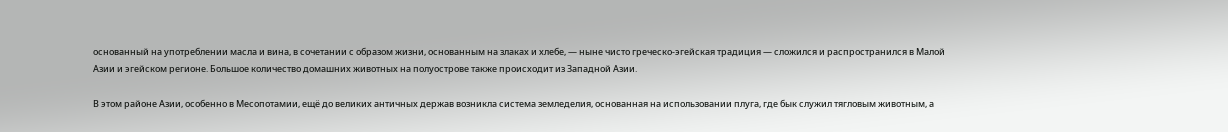основанный на употреблении масла и вина, в сочетании с образом жизни, основанным на злаках и хлебе, — ныне чисто греческо-эгейская традиция — сложился и распространился в Малой Азии и эгейском регионе. Большое количество домашних животных на полуострове также происходит из Западной Азии.

В этом районе Азии, особенно в Месопотамии, ещё до великих античных держав возникла система земледелия, основанная на использовании плуга, где бык служил тягловым животным, а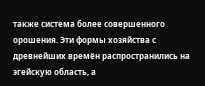также система более совершенного орошения. Эти формы хозяйства с древнейших времён распространились на эгейскую область, а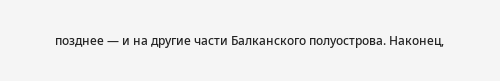позднее — и на другие части Балканского полуострова. Наконец,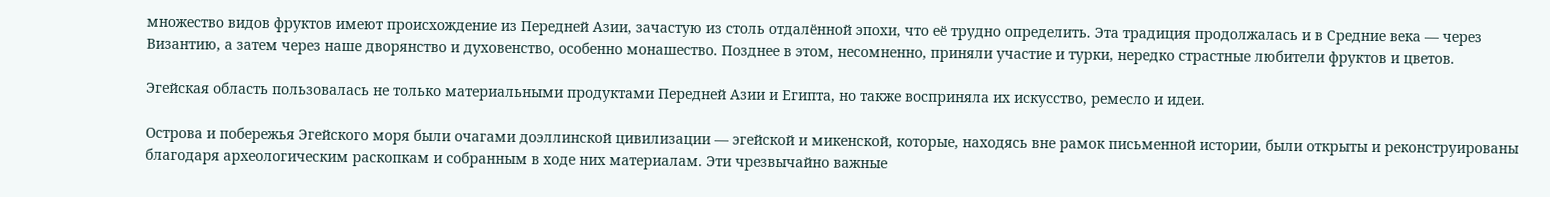множество видов фруктов имеют происхождение из Передней Азии, зачастую из столь отдалённой эпохи, что её трудно определить. Эта традиция продолжалась и в Средние века — через Византию, а затем через наше дворянство и духовенство, особенно монашество. Позднее в этом, несомненно, приняли участие и турки, нередко страстные любители фруктов и цветов.

Эгейская область пользовалась не только материальными продуктами Передней Азии и Египта, но также восприняла их искусство, ремесло и идеи.

Острова и побережья Эгейского моря были очагами доэллинской цивилизации — эгейской и микенской, которые, находясь вне рамок письменной истории, были открыты и реконструированы благодаря археологическим раскопкам и собранным в ходе них материалам. Эти чрезвычайно важные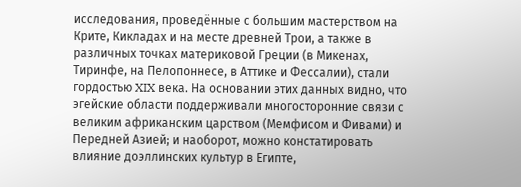исследования, проведённые с большим мастерством на Крите, Кикладах и на месте древней Трои, а также в различных точках материковой Греции (в Микенах, Тиринфе, на Пелопоннесе, в Аттике и Фессалии), стали гордостью XIX века. На основании этих данных видно, что эгейские области поддерживали многосторонние связи с великим африканским царством (Мемфисом и Фивами) и Передней Азией; и наоборот, можно констатировать влияние доэллинских культур в Египте,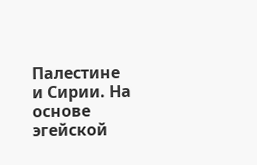Палестине и Сирии. На основе эгейской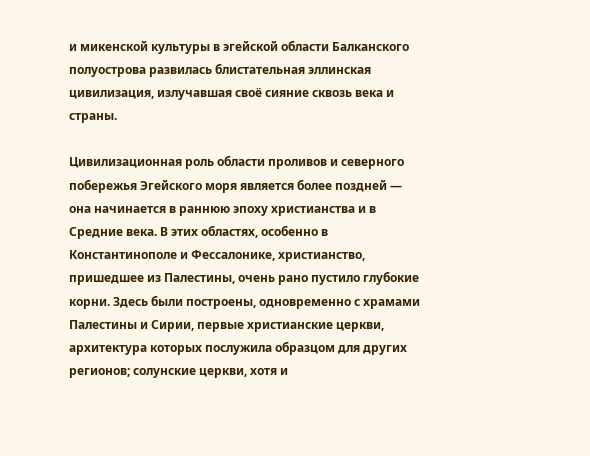и микенской культуры в эгейской области Балканского полуострова развилась блистательная эллинская цивилизация, излучавшая своё сияние сквозь века и страны.

Цивилизационная роль области проливов и северного побережья Эгейского моря является более поздней — она начинается в раннюю эпоху христианства и в Средние века. В этих областях, особенно в Константинополе и Фессалонике, христианство, пришедшее из Палестины, очень рано пустило глубокие корни. Здесь были построены, одновременно с храмами Палестины и Сирии, первые христианские церкви, архитектура которых послужила образцом для других регионов; солунские церкви, хотя и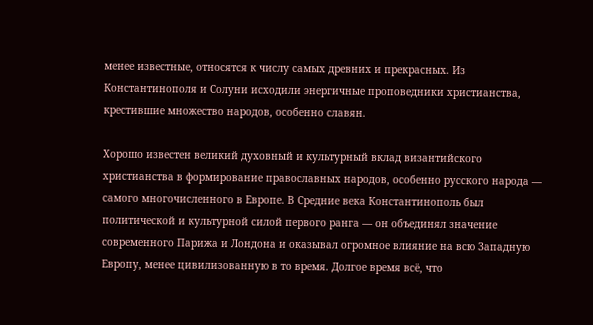менее известные, относятся к числу самых древних и прекрасных. Из Константинополя и Солуни исходили энергичные проповедники христианства, крестившие множество народов, особенно славян.

Хорошо известен великий духовный и культурный вклад византийского христианства в формирование православных народов, особенно русского народа — самого многочисленного в Европе. В Средние века Константинополь был политической и культурной силой первого ранга — он объединял значение современного Парижа и Лондона и оказывал огромное влияние на всю Западную Европу, менее цивилизованную в то время. Долгое время всё, что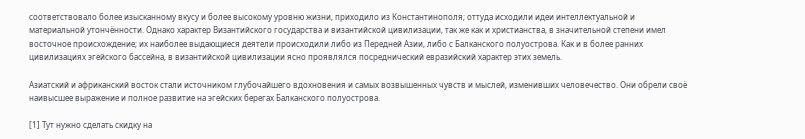соответствовало более изысканному вкусу и более высокому уровню жизни, приходило из Константинополя; оттуда исходили идеи интеллектуальной и материальной утончённости. Однако характер Византийского государства и византийской цивилизации, так же как и христианства, в значительной степени имел восточное происхождение; их наиболее выдающиеся деятели происходили либо из Передней Азии, либо с Балканского полуострова. Как и в более ранних цивилизациях эгейского бассейна, в византийской цивилизации ясно проявлялся посреднический евразийский характер этих земель.

Азиатский и африканский восток стали источником глубочайшего вдохновения и самых возвышенных чувств и мыслей, изменивших человечество. Они обрели своё наивысшее выражение и полное развитие на эгейских берегах Балканского полуострова.

[1] Тут нужно сделать скидку на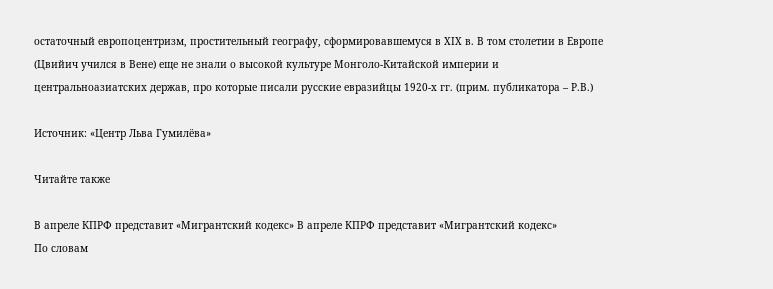остаточный европоцентризм, простительный географу, сформировавшемуся в XIX в. В том столетии в Европе (Цвийич учился в Вене) еще не знали о высокой культуре Монголо-Китайской империи и центральноазиатских держав, про которые писали русские евразийцы 1920-х гг. (прим. публикатора – Р.В.)

Источник: «Центр Льва Гумилёва»

Читайте также

В апреле КПРФ представит «Мигрантский кодекс» В апреле КПРФ представит «Мигрантский кодекс»
По словам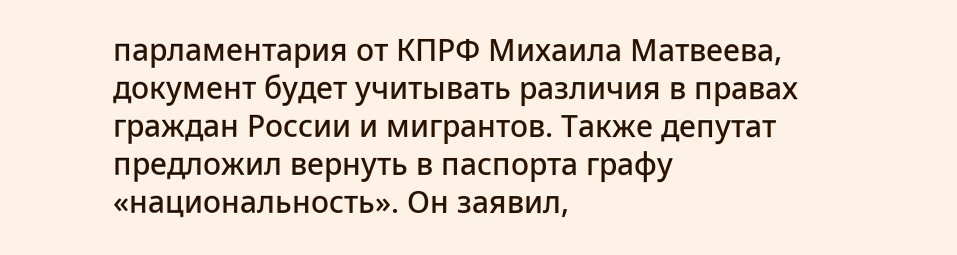парламентария от КПРФ Михаила Матвеева, документ будет учитывать различия в правах граждан России и мигрантов. Также депутат предложил вернуть в паспорта графу «национальность». Он заявил,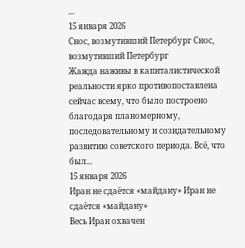...
15 января 2026
Снос, возмутивший Петербург Снос, возмутивший Петербург
Жажда наживы в капиталистической реальности ярко противопоставлена сейчас всему, что было построено благодаря планомерному, последовательному и созидательному развитию советского периода. Всё, что был...
15 января 2026
Иран не сдаётся «майдану» Иран не сдаётся «майдану»
Весь Иран охвачен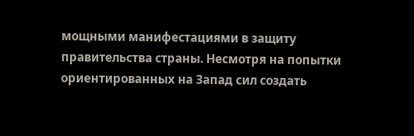мощными манифестациями в защиту правительства страны. Несмотря на попытки ориентированных на Запад сил создать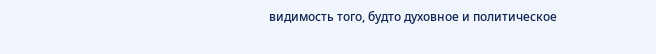видимость того, будто духовное и политическое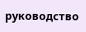руководство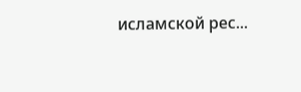исламской рес...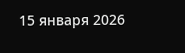15 января 2026